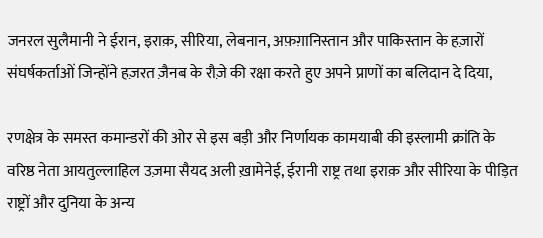जनरल सुलैमानी ने ईरान, इराक़, सीरिया, लेबनान, अफ़ग़ानिस्तान और पाकिस्तान के हज़ारों संघर्षकर्ताओं जिन्होंने हज़रत ज़ैनब के रौज़े की रक्षा करते हुए अपने प्राणों का बलिदान दे दिया,

रणक्षेत्र के समस्त कमान्डरों की ओर से इस बड़ी और निर्णायक कामयाबी की इस्लामी क्रांति के वरिष्ठ नेता आयतुल्लाहिल उज़मा सैयद अली ख़ामेनेई, ईरानी राष्ट्र तथा इराक़ और सीरिया के पीड़ित राष्ट्रों और दुनिया के अन्य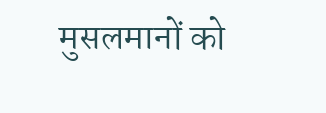मुसलमानों को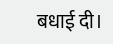बधाई दी।